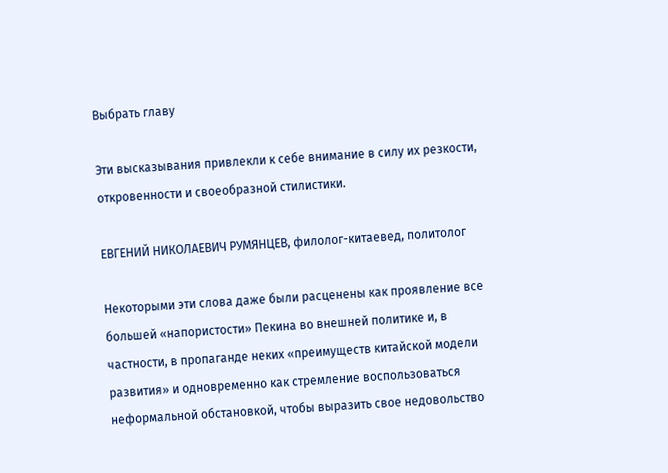Выбрать главу

Эти высказывания привлекли к себе внимание в силу их резкости, откровенности и своеобразной стилистики.

ЕВГЕНИЙ НИКОЛАЕВИЧ РУМЯНЦЕВ, филолог-китаевед, политолог

Некоторыми эти слова даже были расценены как проявление все большей «напористости» Пекина во внешней политике и, в частности, в пропаганде неких «преимуществ китайской модели развития» и одновременно как стремление воспользоваться неформальной обстановкой, чтобы выразить свое недовольство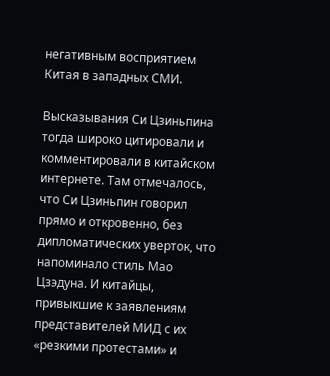негативным восприятием Китая в западных СМИ.

Высказывания Си Цзиньпина тогда широко цитировали и комментировали в китайском интернете. Там отмечалось, что Си Цзиньпин говорил прямо и откровенно, без дипломатических уверток, что напоминало стиль Мао Цзэдуна. И китайцы, привыкшие к заявлениям представителей МИД с их «резкими протестами» и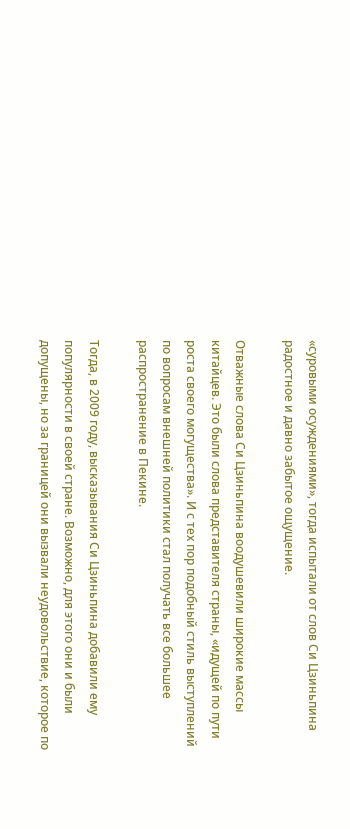«суровыми осуждениями», тогда испытали от слов Си Цзиньпина радостное и давно забытое ощущение.

Отважные слова Си Цзиньпина воодушевили широкие массы китайцев. Это были слова представителя страны, «идущей по пути роста своего могущества». И с тех пор подобный стиль выступлений по вопросам внешней политики стал получать все большее распространение в Пекине.

Тогда, в 2009 году, высказывания Си Цзиньпина добавили ему популярности в своей стране. Возможно, для этого они и были допущены, но за границей они вызвали неудовольствие, которое по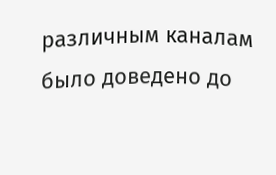различным каналам было доведено до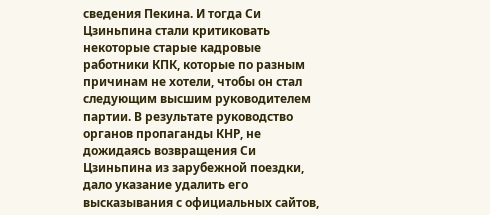сведения Пекина. И тогда Си Цзиньпина стали критиковать некоторые старые кадровые работники КПК, которые по разным причинам не хотели, чтобы он стал следующим высшим руководителем партии. В результате руководство органов пропаганды КНР, не дожидаясь возвращения Си Цзиньпина из зарубежной поездки, дало указание удалить его высказывания с официальных сайтов,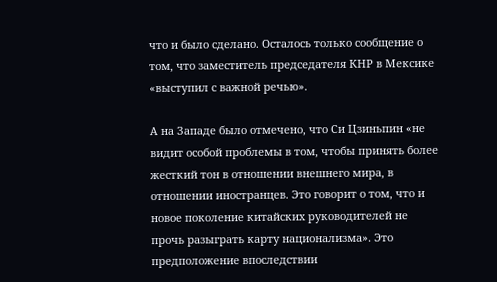что и было сделано. Осталось только сообщение о том, что заместитель председателя КНР в Мексике «выступил с важной речью».

А на Западе было отмечено, что Си Цзиньпин «не видит особой проблемы в том, чтобы принять более жесткий тон в отношении внешнего мира, в отношении иностранцев. Это говорит о том, что и новое поколение китайских руководителей не прочь разыграть карту национализма». Это предположение впоследствии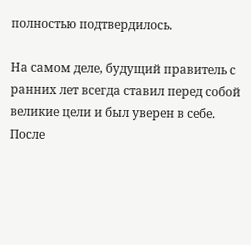полностью подтвердилось.

На самом деле, будущий правитель с ранних лет всегда ставил перед собой великие цели и был уверен в себе. После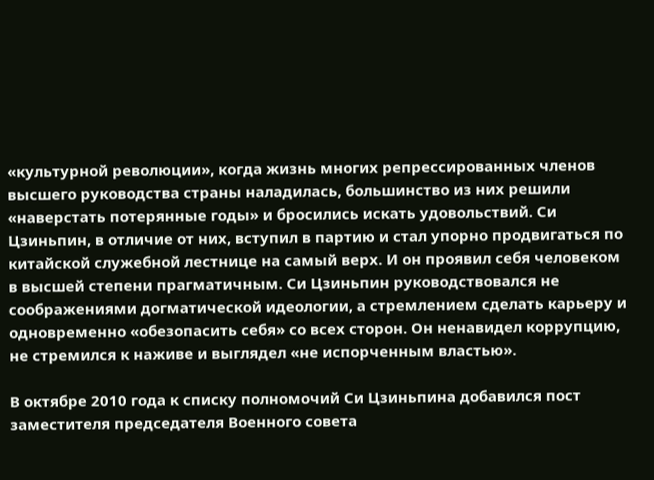«культурной революции», когда жизнь многих репрессированных членов высшего руководства страны наладилась, большинство из них решили «наверстать потерянные годы» и бросились искать удовольствий. Си Цзиньпин, в отличие от них, вступил в партию и стал упорно продвигаться по китайской служебной лестнице на самый верх. И он проявил себя человеком в высшей степени прагматичным. Си Цзиньпин руководствовался не соображениями догматической идеологии, а стремлением сделать карьеру и одновременно «обезопасить себя» со всех сторон. Он ненавидел коррупцию, не стремился к наживе и выглядел «не испорченным властью».

В октябре 2010 года к списку полномочий Си Цзиньпина добавился пост заместителя председателя Военного совета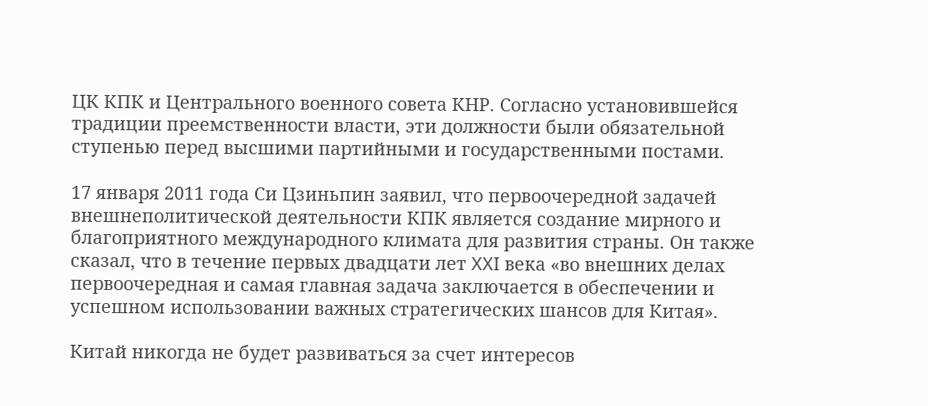ЦК КПК и Центрального военного совета КНР. Согласно установившейся традиции преемственности власти, эти должности были обязательной ступенью перед высшими партийными и государственными постами.

17 января 2011 года Си Цзиньпин заявил, что первоочередной задачей внешнеполитической деятельности КПК является создание мирного и благоприятного международного климата для развития страны. Он также сказал, что в течение первых двадцати лет XXI века «во внешних делах первоочередная и самая главная задача заключается в обеспечении и успешном использовании важных стратегических шансов для Китая».

Китай никогда не будет развиваться за счет интересов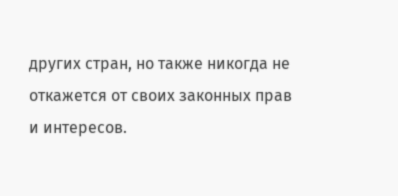других стран, но также никогда не откажется от своих законных прав и интересов.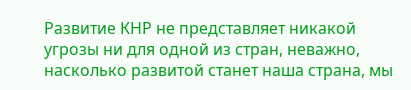Развитие КНР не представляет никакой угрозы ни для одной из стран, неважно, насколько развитой станет наша страна, мы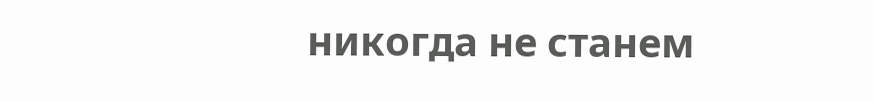никогда не станем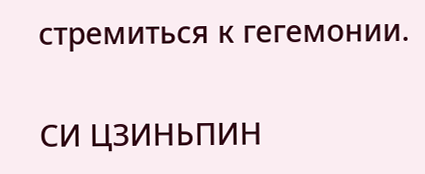стремиться к гегемонии.

СИ ЦЗИНЬПИН